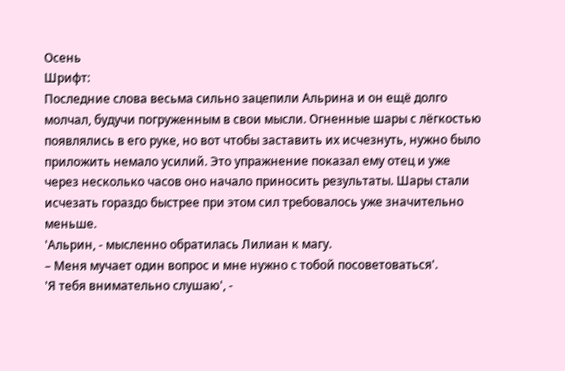Осень
Шрифт:
Последние слова весьма сильно зацепили Альрина и он ещё долго молчал, будучи погруженным в свои мысли. Огненные шары с лёгкостью появлялись в его руке, но вот чтобы заставить их исчезнуть, нужно было приложить немало усилий. Это упражнение показал ему отец и уже через несколько часов оно начало приносить результаты. Шары стали исчезать гораздо быстрее при этом сил требовалось уже значительно меньше.
'Альрин, - мысленно обратилась Лилиан к магу.
– Меня мучает один вопрос и мне нужно с тобой посоветоваться'.
'Я тебя внимательно слушаю', -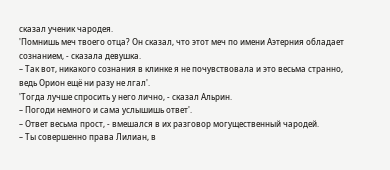сказал ученик чародея.
'Помнишь меч твоего отца? Он сказал, что этот меч по имени Аэтерния обладает сознанием, - сказала девушка.
– Так вот, никакого сознания в клинке я не почувствовала и это весьма странно, ведь Орион ещё ни разу не лгал'.
'Тогда лучше спросить у него лично, - сказал Альрин.
– Погоди немного и сама услышишь ответ'.
– Ответ весьма прост, - вмешался в их разговор могущественный чародей.
– Ты совершенно права Лилиан, в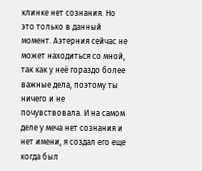клинке нет сознания. Но это только в данный момент. Аэтерния сейчас не может находиться со мной, так как у неё гораздо более важные дела, поэтому ты ничего и не почувствовала. И на самом деле у меча нет сознания и нет имени, я создал его еще когда был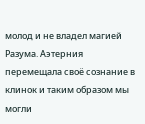молод и не владел магией Разума. Аэтерния перемещала своё сознание в клинок и таким образом мы могли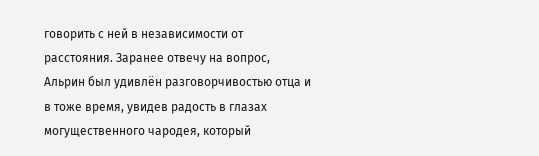говорить с ней в независимости от расстояния. Заранее отвечу на вопрос,
Альрин был удивлён разговорчивостью отца и в тоже время, увидев радость в глазах могущественного чародея, который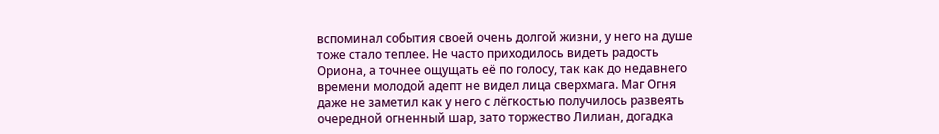вспоминал события своей очень долгой жизни, у него на душе тоже стало теплее. Не часто приходилось видеть радость Ориона, а точнее ощущать её по голосу, так как до недавнего времени молодой адепт не видел лица сверхмага. Маг Огня даже не заметил как у него с лёгкостью получилось развеять очередной огненный шар, зато торжество Лилиан, догадка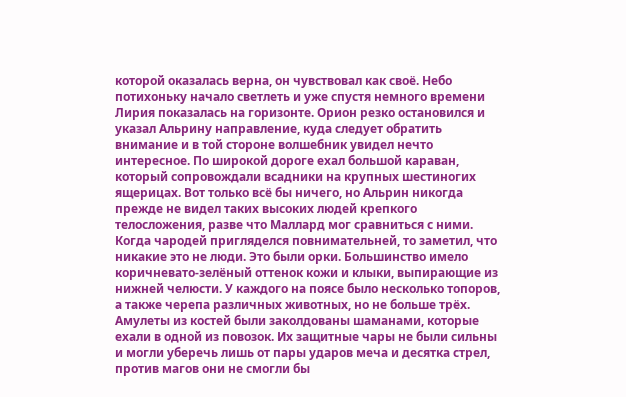которой оказалась верна, он чувствовал как своё. Небо потихоньку начало светлеть и уже спустя немного времени Лирия показалась на горизонте. Орион резко остановился и указал Альрину направление, куда следует обратить внимание и в той стороне волшебник увидел нечто интересное. По широкой дороге ехал большой караван, который сопровождали всадники на крупных шестиногих ящерицах. Вот только всё бы ничего, но Альрин никогда прежде не видел таких высоких людей крепкого телосложения, разве что Маллард мог сравниться с ними. Когда чародей пригляделся повнимательней, то заметил, что никакие это не люди. Это были орки. Большинство имело коричневато-зелёный оттенок кожи и клыки, выпирающие из нижней челюсти. У каждого на поясе было несколько топоров, а также черепа различных животных, но не больше трёх. Амулеты из костей были заколдованы шаманами, которые ехали в одной из повозок. Их защитные чары не были сильны и могли уберечь лишь от пары ударов меча и десятка стрел, против магов они не смогли бы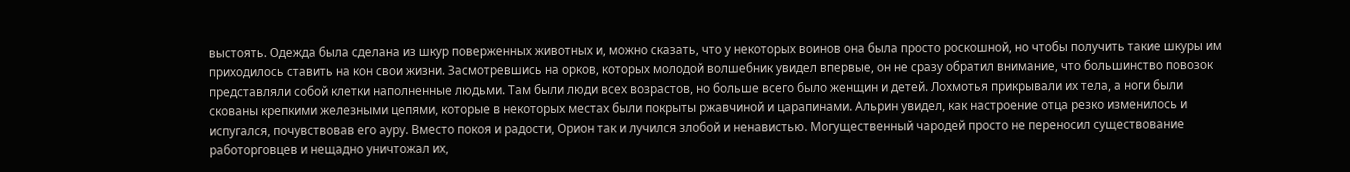выстоять. Одежда была сделана из шкур поверженных животных и, можно сказать, что у некоторых воинов она была просто роскошной, но чтобы получить такие шкуры им приходилось ставить на кон свои жизни. Засмотревшись на орков, которых молодой волшебник увидел впервые, он не сразу обратил внимание, что большинство повозок представляли собой клетки наполненные людьми. Там были люди всех возрастов, но больше всего было женщин и детей. Лохмотья прикрывали их тела, а ноги были скованы крепкими железными цепями, которые в некоторых местах были покрыты ржавчиной и царапинами. Альрин увидел, как настроение отца резко изменилось и испугался, почувствовав его ауру. Вместо покоя и радости, Орион так и лучился злобой и ненавистью. Могущественный чародей просто не переносил существование работорговцев и нещадно уничтожал их,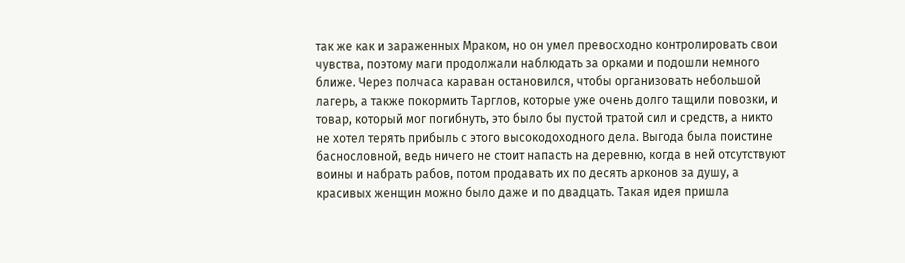так же как и зараженных Мраком, но он умел превосходно контролировать свои чувства, поэтому маги продолжали наблюдать за орками и подошли немного ближе. Через полчаса караван остановился, чтобы организовать небольшой лагерь, а также покормить Тарглов, которые уже очень долго тащили повозки, и товар, который мог погибнуть, это было бы пустой тратой сил и средств, а никто не хотел терять прибыль с этого высокодоходного дела. Выгода была поистине баснословной, ведь ничего не стоит напасть на деревню, когда в ней отсутствуют воины и набрать рабов, потом продавать их по десять арконов за душу, а красивых женщин можно было даже и по двадцать. Такая идея пришла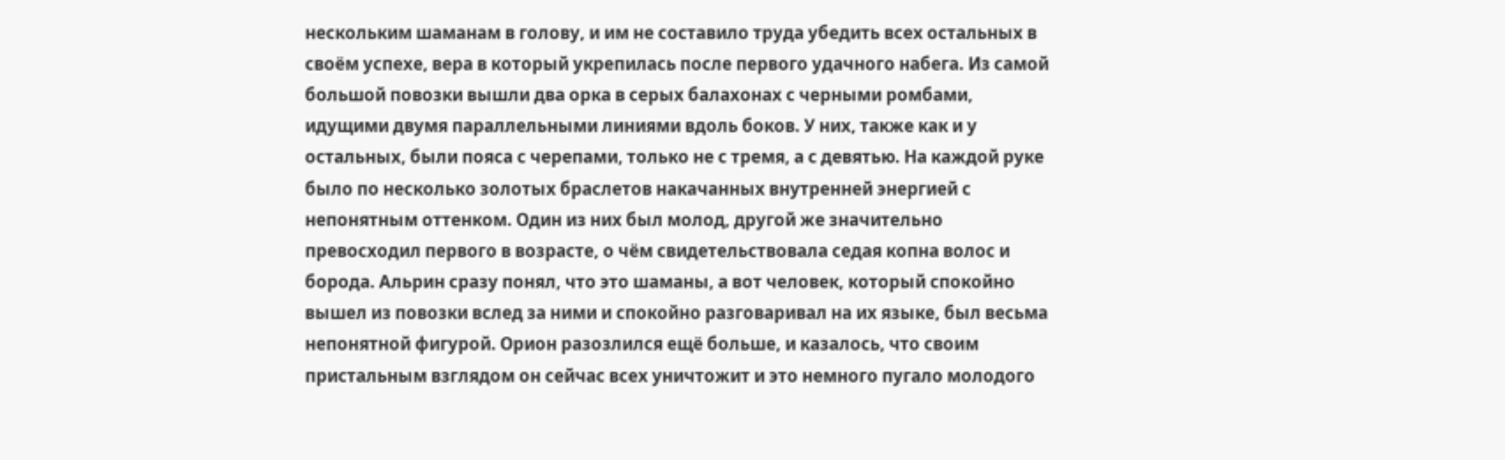нескольким шаманам в голову, и им не составило труда убедить всех остальных в своём успехе, вера в который укрепилась после первого удачного набега. Из самой большой повозки вышли два орка в серых балахонах с черными ромбами, идущими двумя параллельными линиями вдоль боков. У них, также как и у остальных, были пояса с черепами, только не с тремя, а с девятью. На каждой руке было по несколько золотых браслетов накачанных внутренней энергией с непонятным оттенком. Один из них был молод, другой же значительно превосходил первого в возрасте, о чём свидетельствовала седая копна волос и борода. Альрин сразу понял, что это шаманы, а вот человек, который спокойно вышел из повозки вслед за ними и спокойно разговаривал на их языке, был весьма непонятной фигурой. Орион разозлился ещё больше, и казалось, что своим пристальным взглядом он сейчас всех уничтожит и это немного пугало молодого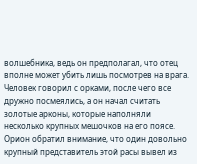волшебника, ведь он предполагал, что отец вполне может убить лишь посмотрев на врага. Человек говорил с орками, после чего все дружно посмеялись, а он начал считать золотые арконы, которые наполняли несколько крупных мешочков на его поясе. Орион обратил внимание, что один довольно крупный представитель этой расы вывел из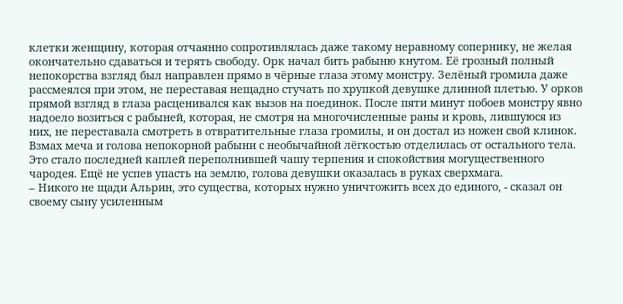клетки женщину, которая отчаянно сопротивлялась даже такому неравному сопернику, не желая окончательно сдаваться и терять свободу. Орк начал бить рабыню кнутом. Её грозный полный непокорства взгляд был направлен прямо в чёрные глаза этому монстру. Зелёный громила даже рассмеялся при этом, не переставая нещадно стучать по хрупкой девушке длинной плетью. У орков прямой взгляд в глаза расценивался как вызов на поединок. После пяти минут побоев монстру явно надоело возиться с рабыней, которая, не смотря на многочисленные раны и кровь, лившуюся из них, не переставала смотреть в отвратительные глаза громилы, и он достал из ножен свой клинок. Взмах меча и голова непокорной рабыни с необычайной лёгкостью отделилась от остального тела. Это стало последней каплей переполнившей чашу терпения и спокойствия могущественного чародея. Ещё не успев упасть на землю, голова девушки оказалась в руках сверхмага.
– Никого не щади Альрин, это существа, которых нужно уничтожить всех до единого, - сказал он своему сыну усиленным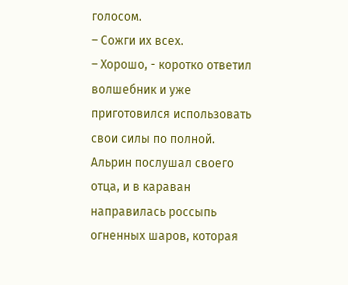голосом.
– Сожги их всех.
– Хорошо, - коротко ответил волшебник и уже приготовился использовать свои силы по полной.
Альрин послушал своего отца, и в караван направилась россыпь огненных шаров, которая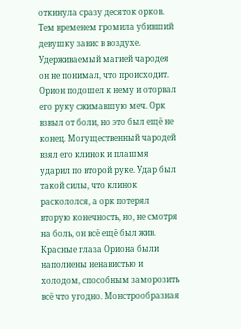откинула сразу десяток орков. Тем временем громила убивший девушку завис в воздухе. Удерживаемый магией чародея он не понимал, что происходит. Орион подошел к нему и оторвал его руку сжимавшую меч. Орк взвыл от боли, но это был ещё не конец. Могущественный чародей взял его клинок и плашмя ударил по второй руке. Удар был такой силы, что клинок раскололся, а орк потерял вторую конечность, но, не смотря на боль, он всё ещё был жив. Красные глаза Ориона были наполнены ненавистью и холодом, способным заморозить всё что угодно. Монстрообразная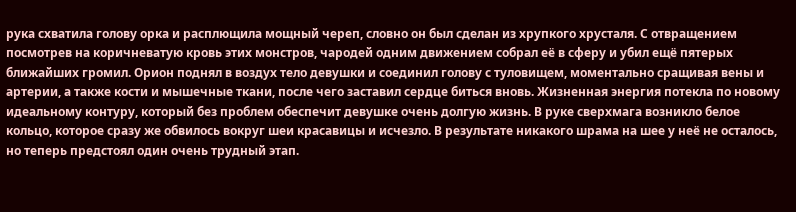рука схватила голову орка и расплющила мощный череп, словно он был сделан из хрупкого хрусталя. С отвращением посмотрев на коричневатую кровь этих монстров, чародей одним движением собрал её в сферу и убил ещё пятерых ближайших громил. Орион поднял в воздух тело девушки и соединил голову с туловищем, моментально сращивая вены и артерии, а также кости и мышечные ткани, после чего заставил сердце биться вновь. Жизненная энергия потекла по новому идеальному контуру, который без проблем обеспечит девушке очень долгую жизнь. В руке сверхмага возникло белое кольцо, которое сразу же обвилось вокруг шеи красавицы и исчезло. В результате никакого шрама на шее у неё не осталось, но теперь предстоял один очень трудный этап.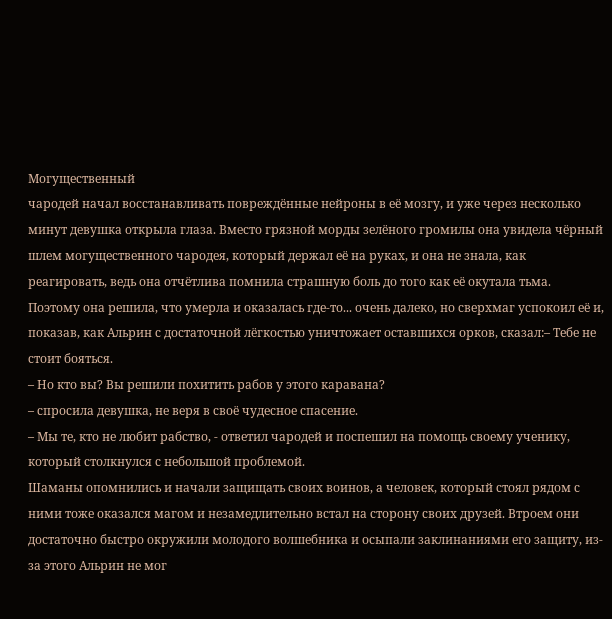Могущественный
чародей начал восстанавливать повреждённые нейроны в её мозгу, и уже через несколько минут девушка открыла глаза. Вместо грязной морды зелёного громилы она увидела чёрный шлем могущественного чародея, который держал её на руках, и она не знала, как реагировать, ведь она отчётлива помнила страшную боль до того как её окутала тьма. Поэтому она решила, что умерла и оказалась где-то... очень далеко, но сверхмаг успокоил её и, показав, как Альрин с достаточной лёгкостью уничтожает оставшихся орков, сказал:– Тебе не стоит бояться.
– Но кто вы? Вы решили похитить рабов у этого каравана?
– спросила девушка, не веря в своё чудесное спасение.
– Мы те, кто не любит рабство, - ответил чародей и поспешил на помощь своему ученику, который столкнулся с небольшой проблемой.
Шаманы опомнились и начали защищать своих воинов, а человек, который стоял рядом с ними тоже оказался магом и незамедлительно встал на сторону своих друзей. Втроем они достаточно быстро окружили молодого волшебника и осыпали заклинаниями его защиту, из-за этого Альрин не мог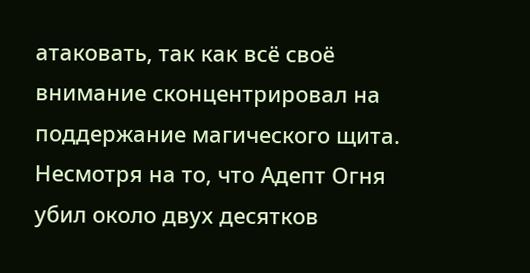атаковать, так как всё своё внимание сконцентрировал на поддержание магического щита. Несмотря на то, что Адепт Огня убил около двух десятков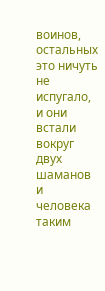воинов, остальных это ничуть не испугало, и они встали вокруг двух шаманов и человека таким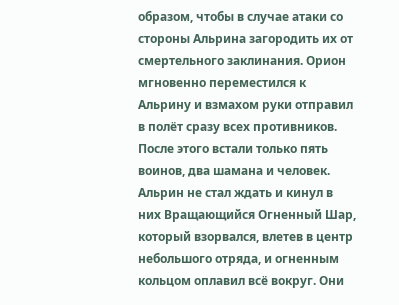образом, чтобы в случае атаки со стороны Альрина загородить их от смертельного заклинания. Орион мгновенно переместился к Альрину и взмахом руки отправил в полёт сразу всех противников. После этого встали только пять воинов, два шамана и человек. Альрин не стал ждать и кинул в них Вращающийся Огненный Шар, который взорвался, влетев в центр небольшого отряда, и огненным кольцом оплавил всё вокруг. Они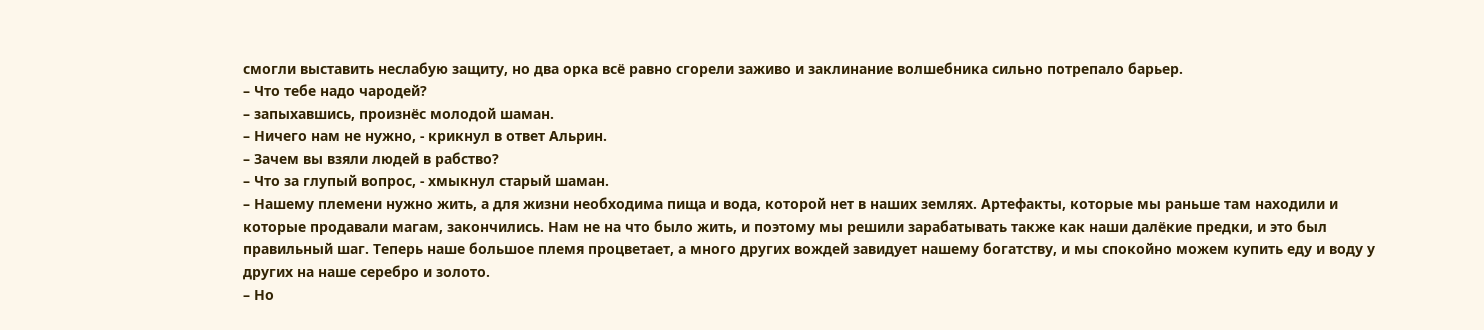смогли выставить неслабую защиту, но два орка всё равно сгорели заживо и заклинание волшебника сильно потрепало барьер.
– Что тебе надо чародей?
– запыхавшись, произнёс молодой шаман.
– Ничего нам не нужно, - крикнул в ответ Альрин.
– Зачем вы взяли людей в рабство?
– Что за глупый вопрос, - хмыкнул старый шаман.
– Нашему племени нужно жить, а для жизни необходима пища и вода, которой нет в наших землях. Артефакты, которые мы раньше там находили и которые продавали магам, закончились. Нам не на что было жить, и поэтому мы решили зарабатывать также как наши далёкие предки, и это был правильный шаг. Теперь наше большое племя процветает, а много других вождей завидует нашему богатству, и мы спокойно можем купить еду и воду у других на наше серебро и золото.
– Но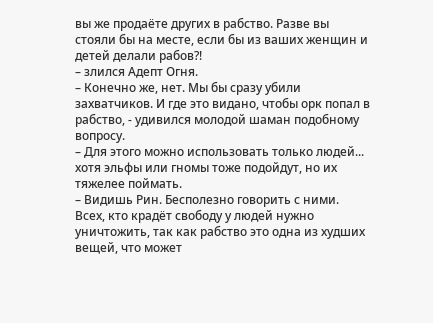вы же продаёте других в рабство. Разве вы стояли бы на месте, если бы из ваших женщин и детей делали рабов?!
– злился Адепт Огня.
– Конечно же, нет. Мы бы сразу убили захватчиков. И где это видано, чтобы орк попал в рабство, - удивился молодой шаман подобному вопросу.
– Для этого можно использовать только людей... хотя эльфы или гномы тоже подойдут, но их тяжелее поймать.
– Видишь Рин. Бесполезно говорить с ними. Всех, кто крадёт свободу у людей нужно уничтожить, так как рабство это одна из худших вещей, что может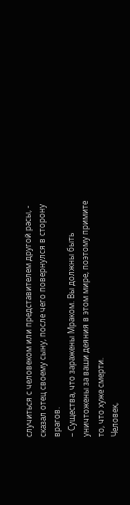случиться с человеком или представителем другой расы, - сказал отец своему сыну, после чего повернулся в сторону врагов.
– Существа, что заражены Мраком. Вы должны быть уничтожены за ваши деяния в этом мире, поэтому примите то, что хуже смерти.
Человек,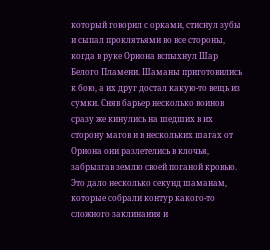который говорил с орками, стиснул зубы и сыпал проклятьями во все стороны, когда в руке Ориона вспыхнул Шар Белого Пламени. Шаманы приготовились к бою, а их друг достал какую-то вещь из сумки. Сняв барьер несколько воинов сразу же кинулись на шедших в их сторону магов и в нескольких шагах от Ориона они разлетелись в клочья, забрызгав землю своей поганой кровью. Это дало несколько секунд шаманам, которые собрали контур какого-то сложного заклинания и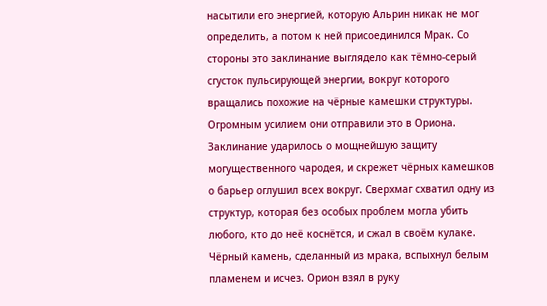насытили его энергией, которую Альрин никак не мог определить, а потом к ней присоединился Мрак. Со стороны это заклинание выглядело как тёмно-серый сгусток пульсирующей энергии, вокруг которого вращались похожие на чёрные камешки структуры. Огромным усилием они отправили это в Ориона. Заклинание ударилось о мощнейшую защиту могущественного чародея, и скрежет чёрных камешков о барьер оглушил всех вокруг. Сверхмаг схватил одну из структур, которая без особых проблем могла убить любого, кто до неё коснётся, и сжал в своём кулаке. Чёрный камень, сделанный из мрака, вспыхнул белым пламенем и исчез. Орион взял в руку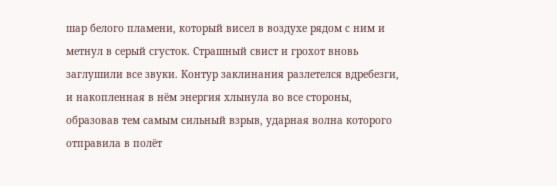шар белого пламени, который висел в воздухе рядом с ним и метнул в серый сгусток. Страшный свист и грохот вновь заглушили все звуки. Контур заклинания разлетелся вдребезги, и накопленная в нём энергия хлынула во все стороны, образовав тем самым сильный взрыв, ударная волна которого отправила в полёт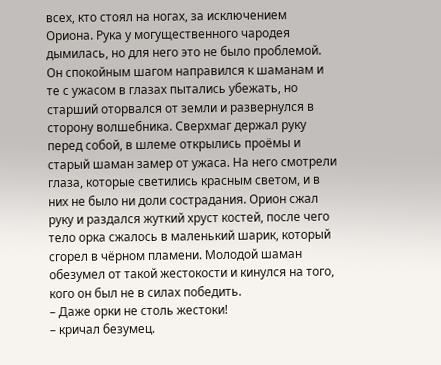всех, кто стоял на ногах, за исключением Ориона. Рука у могущественного чародея дымилась, но для него это не было проблемой. Он спокойным шагом направился к шаманам и те с ужасом в глазах пытались убежать, но старший оторвался от земли и развернулся в сторону волшебника. Сверхмаг держал руку перед собой, в шлеме открылись проёмы и старый шаман замер от ужаса. На него смотрели глаза, которые светились красным светом, и в них не было ни доли сострадания. Орион сжал руку и раздался жуткий хруст костей, после чего тело орка сжалось в маленький шарик, который сгорел в чёрном пламени. Молодой шаман обезумел от такой жестокости и кинулся на того, кого он был не в силах победить.
– Даже орки не столь жестоки!
– кричал безумец.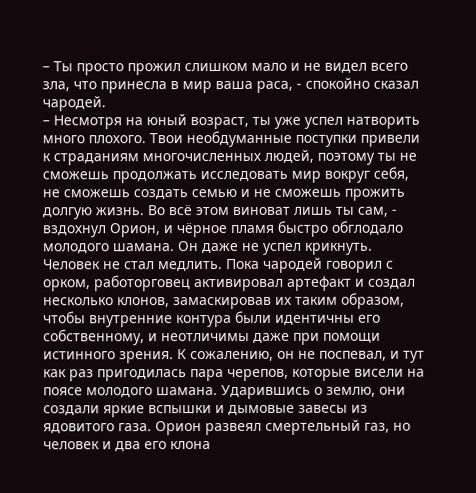– Ты просто прожил слишком мало и не видел всего зла, что принесла в мир ваша раса, - спокойно сказал чародей.
– Несмотря на юный возраст, ты уже успел натворить много плохого. Твои необдуманные поступки привели к страданиям многочисленных людей, поэтому ты не сможешь продолжать исследовать мир вокруг себя, не сможешь создать семью и не сможешь прожить долгую жизнь. Во всё этом виноват лишь ты сам, - вздохнул Орион, и чёрное пламя быстро обглодало молодого шамана. Он даже не успел крикнуть.
Человек не стал медлить. Пока чародей говорил с орком, работорговец активировал артефакт и создал несколько клонов, замаскировав их таким образом, чтобы внутренние контура были идентичны его собственному, и неотличимы даже при помощи истинного зрения. К сожалению, он не поспевал, и тут как раз пригодилась пара черепов, которые висели на поясе молодого шамана. Ударившись о землю, они создали яркие вспышки и дымовые завесы из ядовитого газа. Орион развеял смертельный газ, но человек и два его клона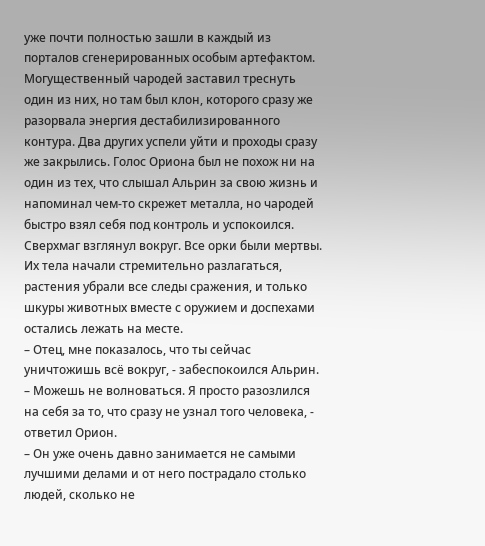уже почти полностью зашли в каждый из порталов сгенерированных особым артефактом. Могущественный чародей заставил треснуть один из них, но там был клон, которого сразу же разорвала энергия дестабилизированного контура. Два других успели уйти и проходы сразу же закрылись. Голос Ориона был не похож ни на один из тех, что слышал Альрин за свою жизнь и напоминал чем-то скрежет металла, но чародей быстро взял себя под контроль и успокоился.
Сверхмаг взглянул вокруг. Все орки были мертвы. Их тела начали стремительно разлагаться, растения убрали все следы сражения, и только шкуры животных вместе с оружием и доспехами остались лежать на месте.
– Отец, мне показалось, что ты сейчас уничтожишь всё вокруг, - забеспокоился Альрин.
– Можешь не волноваться. Я просто разозлился на себя за то, что сразу не узнал того человека, - ответил Орион.
– Он уже очень давно занимается не самыми лучшими делами и от него пострадало столько людей, сколько не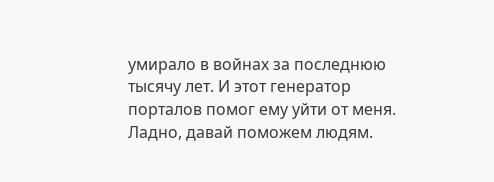умирало в войнах за последнюю тысячу лет. И этот генератор порталов помог ему уйти от меня. Ладно, давай поможем людям.